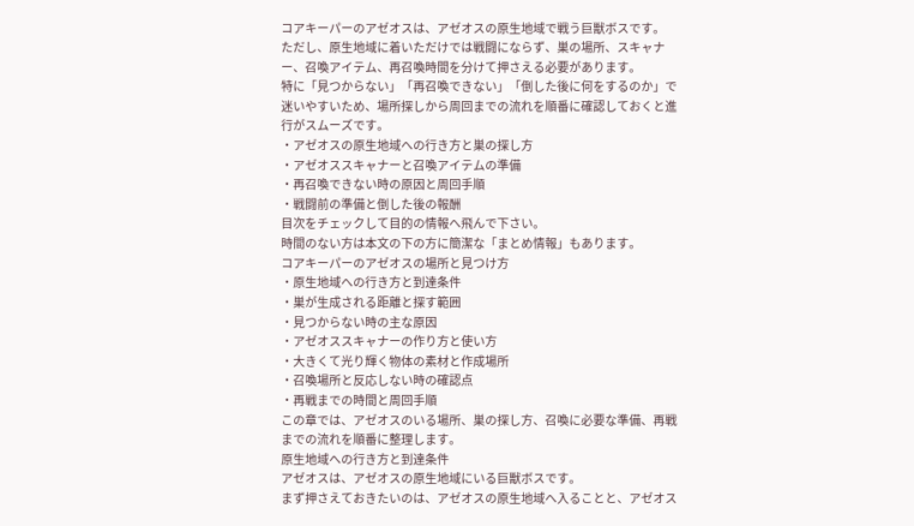コアキーパーのアゼオスは、アゼオスの原生地域で戦う巨獣ボスです。
ただし、原生地域に着いただけでは戦闘にならず、巣の場所、スキャナー、召喚アイテム、再召喚時間を分けて押さえる必要があります。
特に「見つからない」「再召喚できない」「倒した後に何をするのか」で迷いやすいため、場所探しから周回までの流れを順番に確認しておくと進行がスムーズです。
・アゼオスの原生地域への行き方と巣の探し方
・アゼオススキャナーと召喚アイテムの準備
・再召喚できない時の原因と周回手順
・戦闘前の準備と倒した後の報酬
目次をチェックして目的の情報へ飛んで下さい。
時間のない方は本文の下の方に簡潔な「まとめ情報」もあります。
コアキーパーのアゼオスの場所と見つけ方
・原生地域への行き方と到達条件
・巣が生成される距離と探す範囲
・見つからない時の主な原因
・アゼオススキャナーの作り方と使い方
・大きくて光り輝く物体の素材と作成場所
・召喚場所と反応しない時の確認点
・再戦までの時間と周回手順
この章では、アゼオスのいる場所、巣の探し方、召喚に必要な準備、再戦までの流れを順番に整理します。
原生地域への行き方と到達条件
アゼオスは、アゼオスの原生地域にいる巨獣ボスです。
まず押さえておきたいのは、アゼオスの原生地域へ入ることと、アゼオス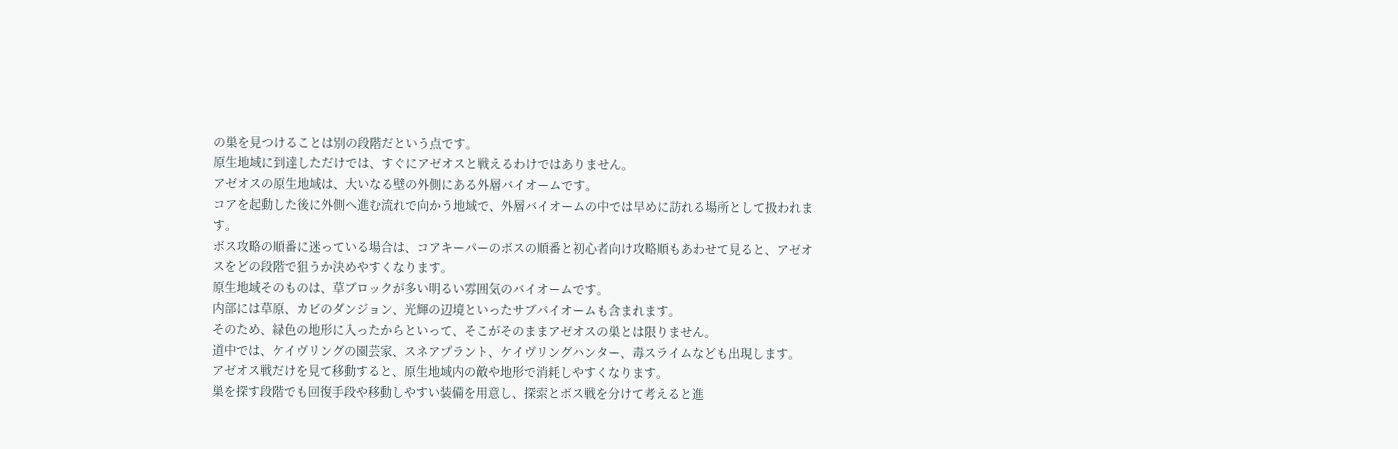の巣を見つけることは別の段階だという点です。
原生地域に到達しただけでは、すぐにアゼオスと戦えるわけではありません。
アゼオスの原生地域は、大いなる壁の外側にある外層バイオームです。
コアを起動した後に外側へ進む流れで向かう地域で、外層バイオームの中では早めに訪れる場所として扱われます。
ボス攻略の順番に迷っている場合は、コアキーパーのボスの順番と初心者向け攻略順もあわせて見ると、アゼオスをどの段階で狙うか決めやすくなります。
原生地域そのものは、草ブロックが多い明るい雰囲気のバイオームです。
内部には草原、カビのダンジョン、光輝の辺境といったサブバイオームも含まれます。
そのため、緑色の地形に入ったからといって、そこがそのままアゼオスの巣とは限りません。
道中では、ケイヴリングの園芸家、スネアプラント、ケイヴリングハンター、毒スライムなども出現します。
アゼオス戦だけを見て移動すると、原生地域内の敵や地形で消耗しやすくなります。
巣を探す段階でも回復手段や移動しやすい装備を用意し、探索とボス戦を分けて考えると進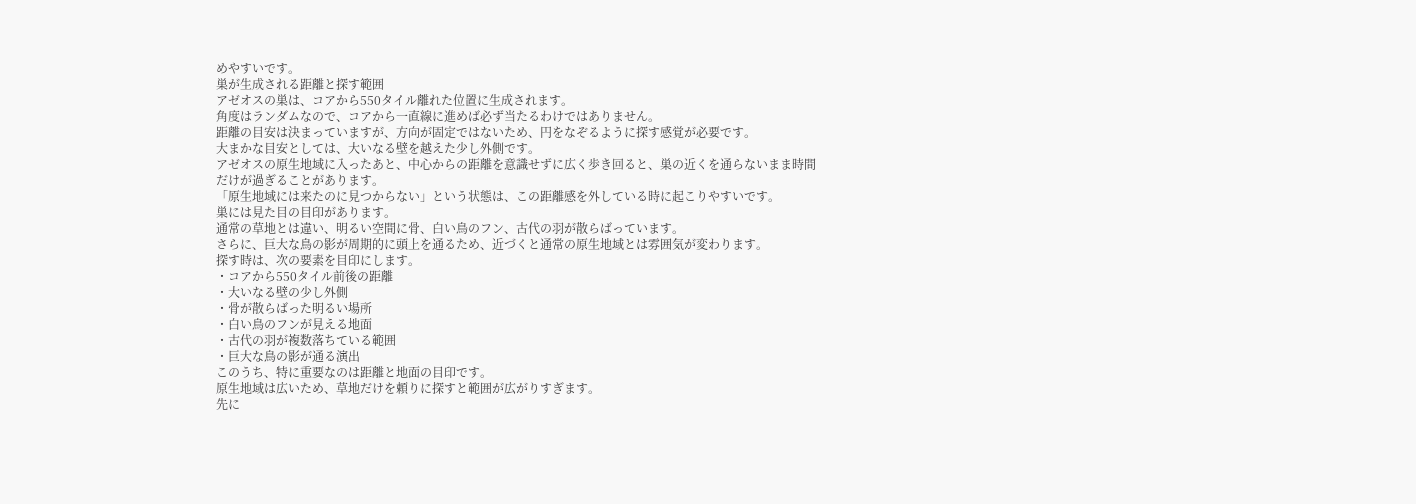めやすいです。
巣が生成される距離と探す範囲
アゼオスの巣は、コアから550タイル離れた位置に生成されます。
角度はランダムなので、コアから一直線に進めば必ず当たるわけではありません。
距離の目安は決まっていますが、方向が固定ではないため、円をなぞるように探す感覚が必要です。
大まかな目安としては、大いなる壁を越えた少し外側です。
アゼオスの原生地域に入ったあと、中心からの距離を意識せずに広く歩き回ると、巣の近くを通らないまま時間だけが過ぎることがあります。
「原生地域には来たのに見つからない」という状態は、この距離感を外している時に起こりやすいです。
巣には見た目の目印があります。
通常の草地とは違い、明るい空間に骨、白い鳥のフン、古代の羽が散らばっています。
さらに、巨大な鳥の影が周期的に頭上を通るため、近づくと通常の原生地域とは雰囲気が変わります。
探す時は、次の要素を目印にします。
・コアから550タイル前後の距離
・大いなる壁の少し外側
・骨が散らばった明るい場所
・白い鳥のフンが見える地面
・古代の羽が複数落ちている範囲
・巨大な鳥の影が通る演出
このうち、特に重要なのは距離と地面の目印です。
原生地域は広いため、草地だけを頼りに探すと範囲が広がりすぎます。
先に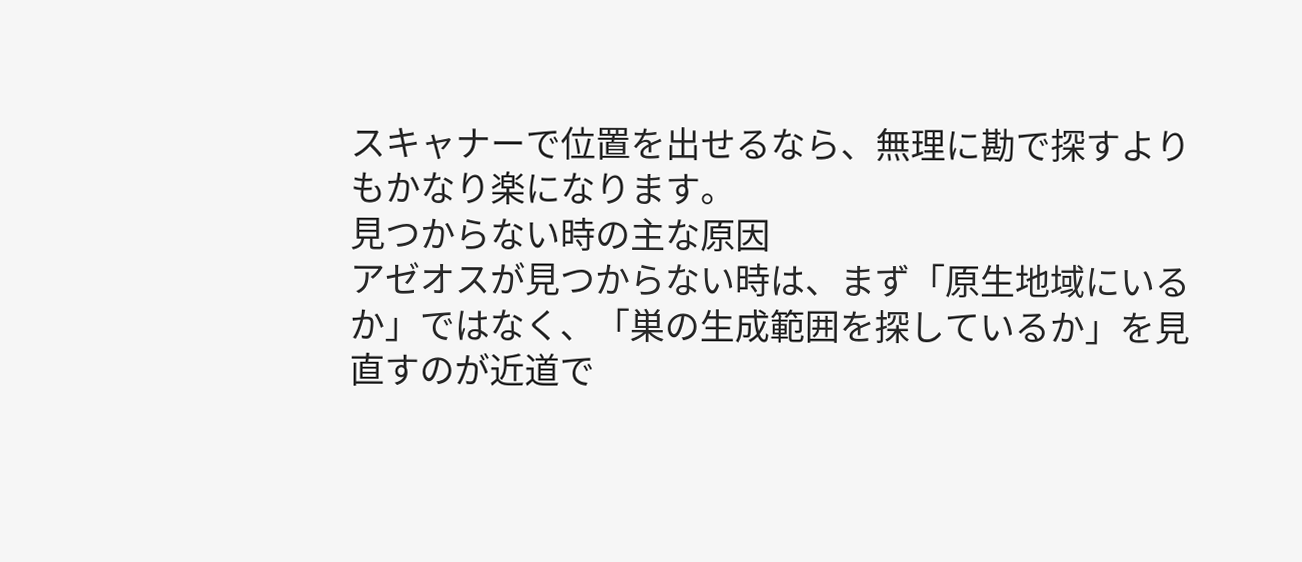スキャナーで位置を出せるなら、無理に勘で探すよりもかなり楽になります。
見つからない時の主な原因
アゼオスが見つからない時は、まず「原生地域にいるか」ではなく、「巣の生成範囲を探しているか」を見直すのが近道で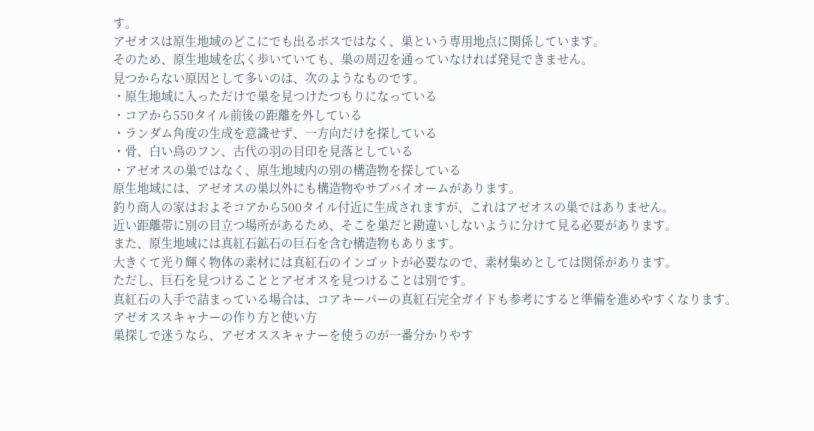す。
アゼオスは原生地域のどこにでも出るボスではなく、巣という専用地点に関係しています。
そのため、原生地域を広く歩いていても、巣の周辺を通っていなければ発見できません。
見つからない原因として多いのは、次のようなものです。
・原生地域に入っただけで巣を見つけたつもりになっている
・コアから550タイル前後の距離を外している
・ランダム角度の生成を意識せず、一方向だけを探している
・骨、白い鳥のフン、古代の羽の目印を見落としている
・アゼオスの巣ではなく、原生地域内の別の構造物を探している
原生地域には、アゼオスの巣以外にも構造物やサブバイオームがあります。
釣り商人の家はおよそコアから500タイル付近に生成されますが、これはアゼオスの巣ではありません。
近い距離帯に別の目立つ場所があるため、そこを巣だと勘違いしないように分けて見る必要があります。
また、原生地域には真紅石鉱石の巨石を含む構造物もあります。
大きくて光り輝く物体の素材には真紅石のインゴットが必要なので、素材集めとしては関係があります。
ただし、巨石を見つけることとアゼオスを見つけることは別です。
真紅石の入手で詰まっている場合は、コアキーパーの真紅石完全ガイドも参考にすると準備を進めやすくなります。
アゼオススキャナーの作り方と使い方
巣探しで迷うなら、アゼオススキャナーを使うのが一番分かりやす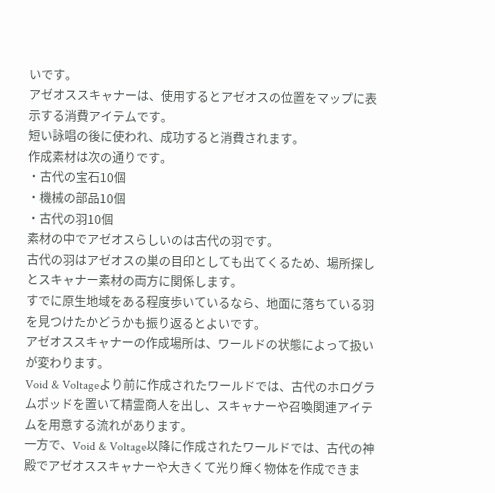いです。
アゼオススキャナーは、使用するとアゼオスの位置をマップに表示する消費アイテムです。
短い詠唱の後に使われ、成功すると消費されます。
作成素材は次の通りです。
・古代の宝石10個
・機械の部品10個
・古代の羽10個
素材の中でアゼオスらしいのは古代の羽です。
古代の羽はアゼオスの巣の目印としても出てくるため、場所探しとスキャナー素材の両方に関係します。
すでに原生地域をある程度歩いているなら、地面に落ちている羽を見つけたかどうかも振り返るとよいです。
アゼオススキャナーの作成場所は、ワールドの状態によって扱いが変わります。
Void & Voltageより前に作成されたワールドでは、古代のホログラムポッドを置いて精霊商人を出し、スキャナーや召喚関連アイテムを用意する流れがあります。
一方で、Void & Voltage以降に作成されたワールドでは、古代の神殿でアゼオススキャナーや大きくて光り輝く物体を作成できま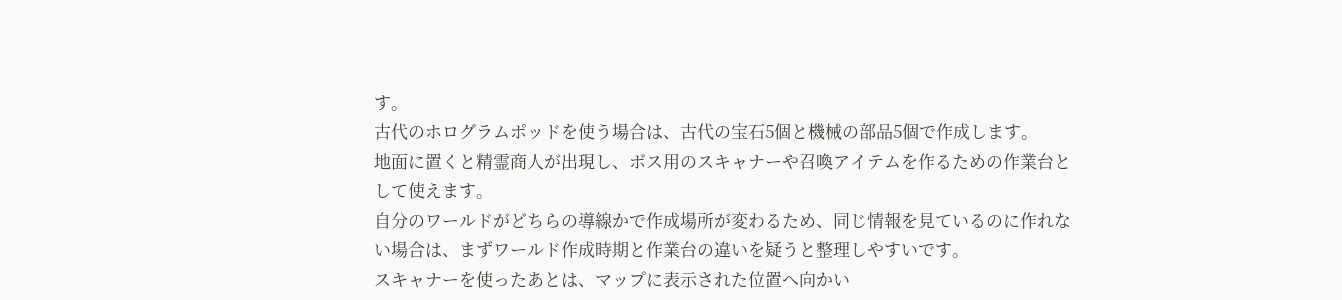す。
古代のホログラムポッドを使う場合は、古代の宝石5個と機械の部品5個で作成します。
地面に置くと精霊商人が出現し、ボス用のスキャナーや召喚アイテムを作るための作業台として使えます。
自分のワールドがどちらの導線かで作成場所が変わるため、同じ情報を見ているのに作れない場合は、まずワールド作成時期と作業台の違いを疑うと整理しやすいです。
スキャナーを使ったあとは、マップに表示された位置へ向かい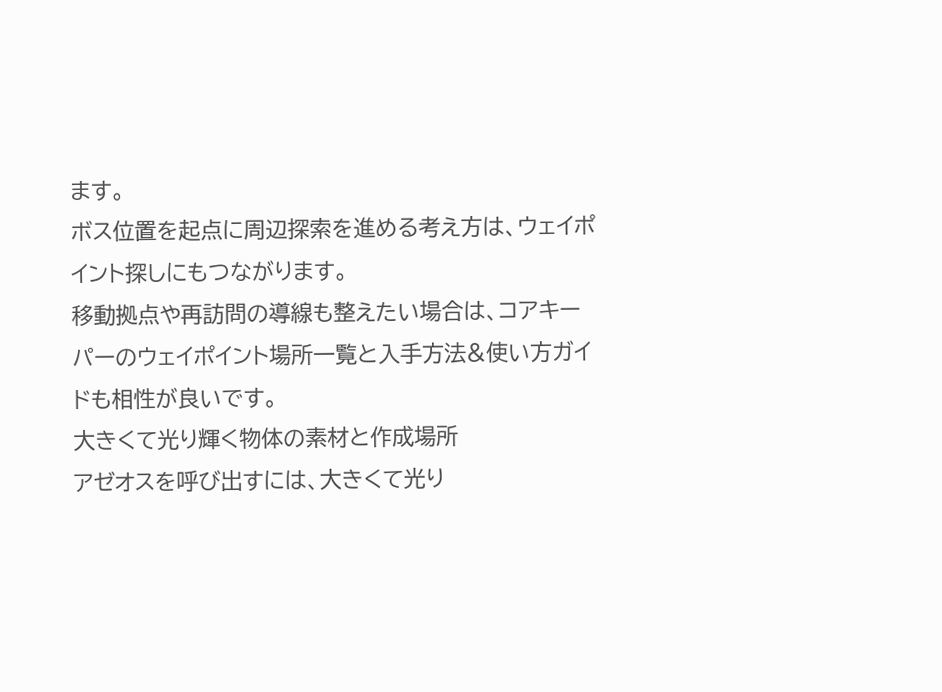ます。
ボス位置を起点に周辺探索を進める考え方は、ウェイポイント探しにもつながります。
移動拠点や再訪問の導線も整えたい場合は、コアキーパーのウェイポイント場所一覧と入手方法&使い方ガイドも相性が良いです。
大きくて光り輝く物体の素材と作成場所
アゼオスを呼び出すには、大きくて光り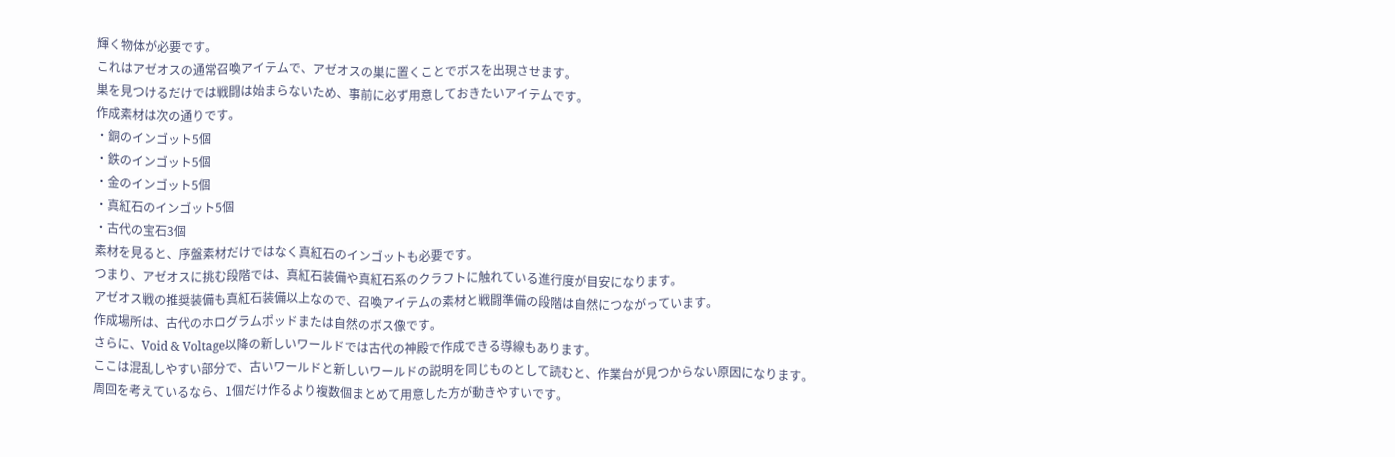輝く物体が必要です。
これはアゼオスの通常召喚アイテムで、アゼオスの巣に置くことでボスを出現させます。
巣を見つけるだけでは戦闘は始まらないため、事前に必ず用意しておきたいアイテムです。
作成素材は次の通りです。
・銅のインゴット5個
・鉄のインゴット5個
・金のインゴット5個
・真紅石のインゴット5個
・古代の宝石3個
素材を見ると、序盤素材だけではなく真紅石のインゴットも必要です。
つまり、アゼオスに挑む段階では、真紅石装備や真紅石系のクラフトに触れている進行度が目安になります。
アゼオス戦の推奨装備も真紅石装備以上なので、召喚アイテムの素材と戦闘準備の段階は自然につながっています。
作成場所は、古代のホログラムポッドまたは自然のボス像です。
さらに、Void & Voltage以降の新しいワールドでは古代の神殿で作成できる導線もあります。
ここは混乱しやすい部分で、古いワールドと新しいワールドの説明を同じものとして読むと、作業台が見つからない原因になります。
周回を考えているなら、1個だけ作るより複数個まとめて用意した方が動きやすいです。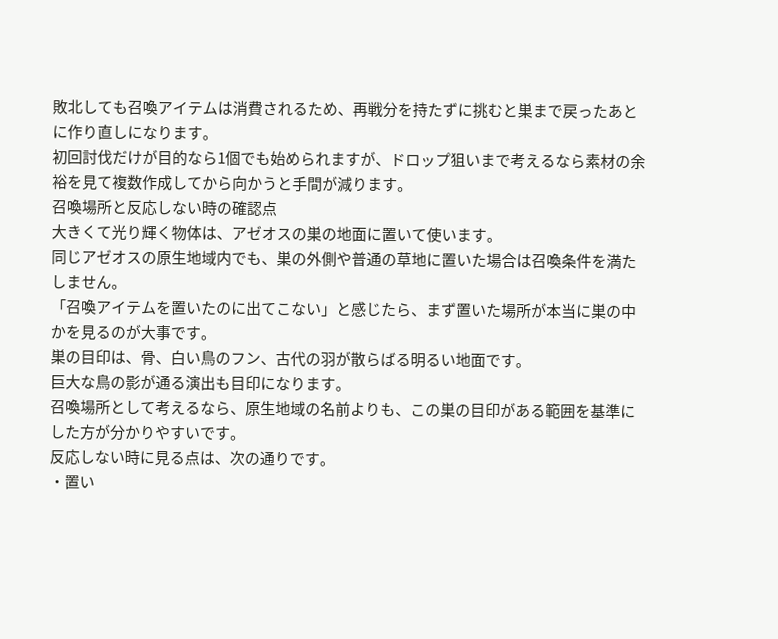敗北しても召喚アイテムは消費されるため、再戦分を持たずに挑むと巣まで戻ったあとに作り直しになります。
初回討伐だけが目的なら1個でも始められますが、ドロップ狙いまで考えるなら素材の余裕を見て複数作成してから向かうと手間が減ります。
召喚場所と反応しない時の確認点
大きくて光り輝く物体は、アゼオスの巣の地面に置いて使います。
同じアゼオスの原生地域内でも、巣の外側や普通の草地に置いた場合は召喚条件を満たしません。
「召喚アイテムを置いたのに出てこない」と感じたら、まず置いた場所が本当に巣の中かを見るのが大事です。
巣の目印は、骨、白い鳥のフン、古代の羽が散らばる明るい地面です。
巨大な鳥の影が通る演出も目印になります。
召喚場所として考えるなら、原生地域の名前よりも、この巣の目印がある範囲を基準にした方が分かりやすいです。
反応しない時に見る点は、次の通りです。
・置い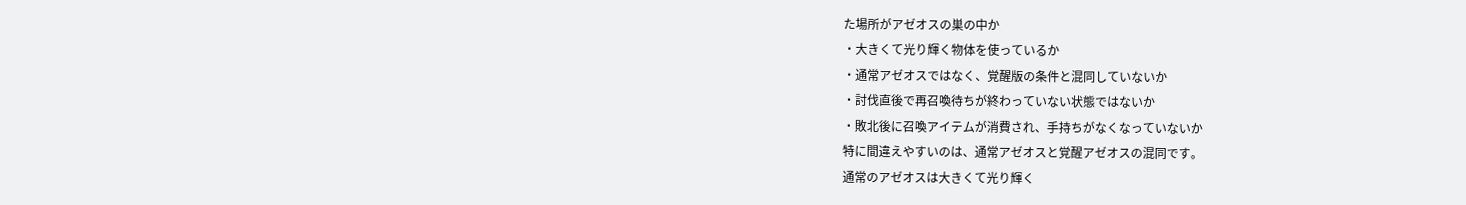た場所がアゼオスの巣の中か
・大きくて光り輝く物体を使っているか
・通常アゼオスではなく、覚醒版の条件と混同していないか
・討伐直後で再召喚待ちが終わっていない状態ではないか
・敗北後に召喚アイテムが消費され、手持ちがなくなっていないか
特に間違えやすいのは、通常アゼオスと覚醒アゼオスの混同です。
通常のアゼオスは大きくて光り輝く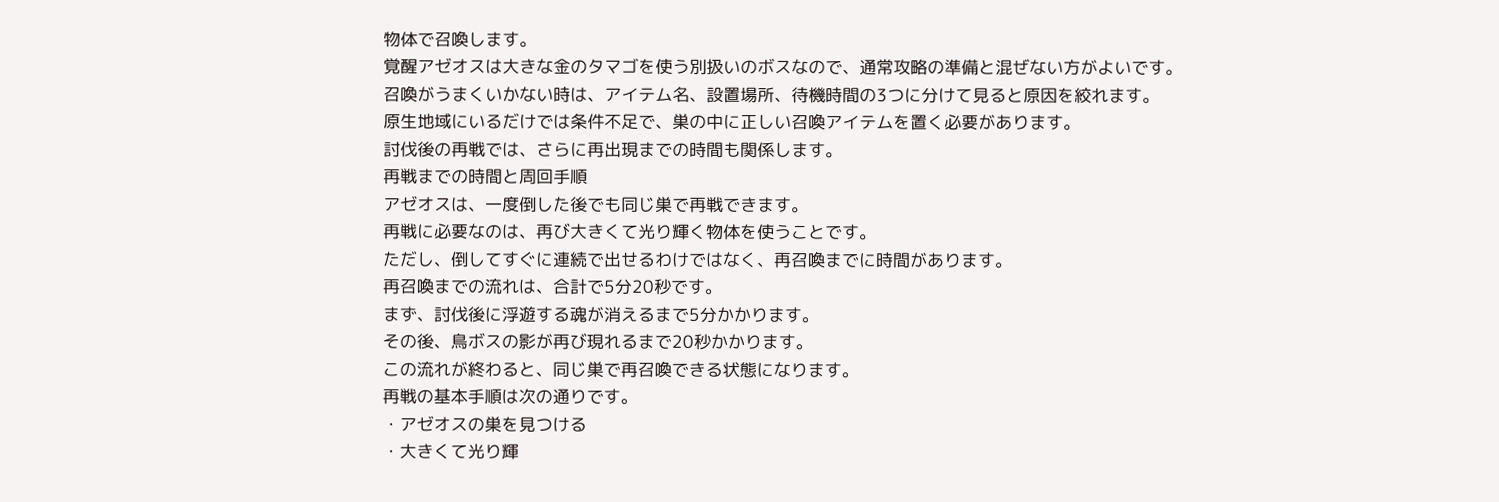物体で召喚します。
覚醒アゼオスは大きな金のタマゴを使う別扱いのボスなので、通常攻略の準備と混ぜない方がよいです。
召喚がうまくいかない時は、アイテム名、設置場所、待機時間の3つに分けて見ると原因を絞れます。
原生地域にいるだけでは条件不足で、巣の中に正しい召喚アイテムを置く必要があります。
討伐後の再戦では、さらに再出現までの時間も関係します。
再戦までの時間と周回手順
アゼオスは、一度倒した後でも同じ巣で再戦できます。
再戦に必要なのは、再び大きくて光り輝く物体を使うことです。
ただし、倒してすぐに連続で出せるわけではなく、再召喚までに時間があります。
再召喚までの流れは、合計で5分20秒です。
まず、討伐後に浮遊する魂が消えるまで5分かかります。
その後、鳥ボスの影が再び現れるまで20秒かかります。
この流れが終わると、同じ巣で再召喚できる状態になります。
再戦の基本手順は次の通りです。
・アゼオスの巣を見つける
・大きくて光り輝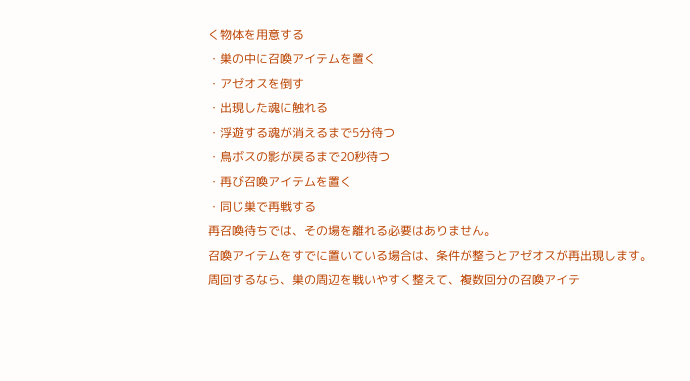く物体を用意する
・巣の中に召喚アイテムを置く
・アゼオスを倒す
・出現した魂に触れる
・浮遊する魂が消えるまで5分待つ
・鳥ボスの影が戻るまで20秒待つ
・再び召喚アイテムを置く
・同じ巣で再戦する
再召喚待ちでは、その場を離れる必要はありません。
召喚アイテムをすでに置いている場合は、条件が整うとアゼオスが再出現します。
周回するなら、巣の周辺を戦いやすく整えて、複数回分の召喚アイテ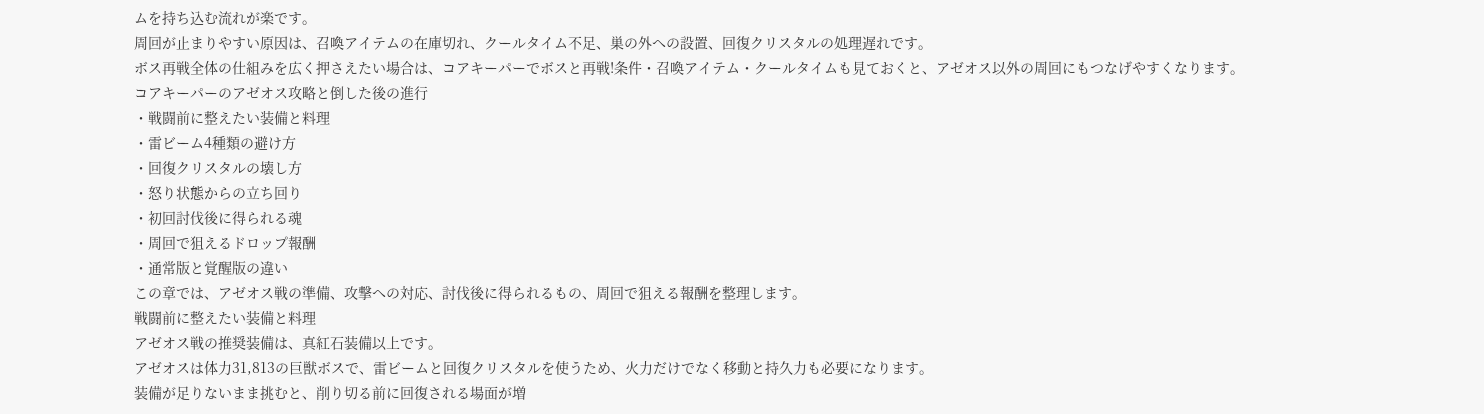ムを持ち込む流れが楽です。
周回が止まりやすい原因は、召喚アイテムの在庫切れ、クールタイム不足、巣の外への設置、回復クリスタルの処理遅れです。
ボス再戦全体の仕組みを広く押さえたい場合は、コアキーパーでボスと再戦!条件・召喚アイテム・クールタイムも見ておくと、アゼオス以外の周回にもつなげやすくなります。
コアキーパーのアゼオス攻略と倒した後の進行
・戦闘前に整えたい装備と料理
・雷ビーム4種類の避け方
・回復クリスタルの壊し方
・怒り状態からの立ち回り
・初回討伐後に得られる魂
・周回で狙えるドロップ報酬
・通常版と覚醒版の違い
この章では、アゼオス戦の準備、攻撃への対応、討伐後に得られるもの、周回で狙える報酬を整理します。
戦闘前に整えたい装備と料理
アゼオス戦の推奨装備は、真紅石装備以上です。
アゼオスは体力31,813の巨獣ボスで、雷ビームと回復クリスタルを使うため、火力だけでなく移動と持久力も必要になります。
装備が足りないまま挑むと、削り切る前に回復される場面が増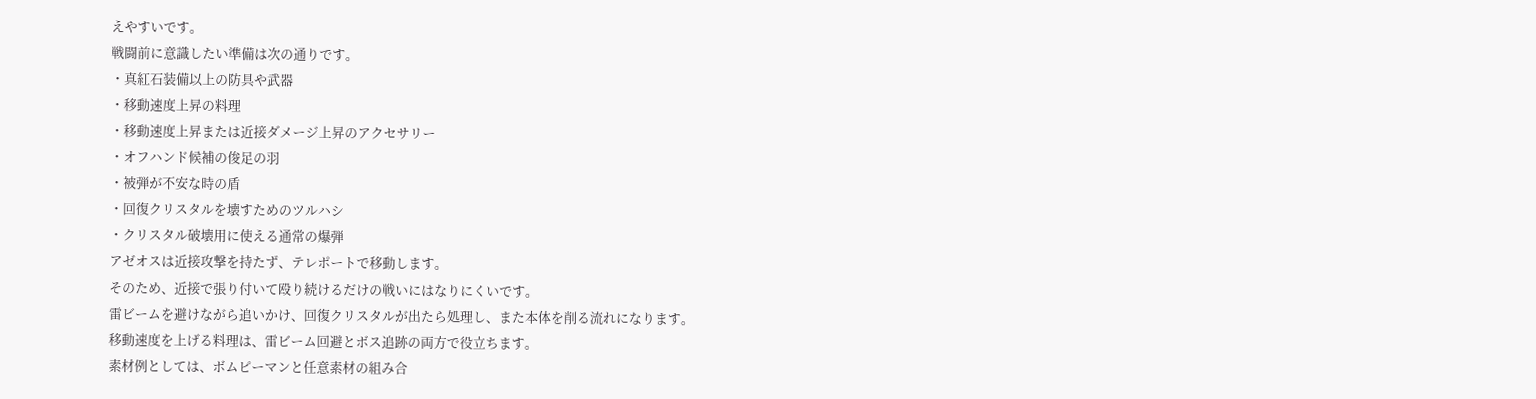えやすいです。
戦闘前に意識したい準備は次の通りです。
・真紅石装備以上の防具や武器
・移動速度上昇の料理
・移動速度上昇または近接ダメージ上昇のアクセサリー
・オフハンド候補の俊足の羽
・被弾が不安な時の盾
・回復クリスタルを壊すためのツルハシ
・クリスタル破壊用に使える通常の爆弾
アゼオスは近接攻撃を持たず、テレポートで移動します。
そのため、近接で張り付いて殴り続けるだけの戦いにはなりにくいです。
雷ビームを避けながら追いかけ、回復クリスタルが出たら処理し、また本体を削る流れになります。
移動速度を上げる料理は、雷ビーム回避とボス追跡の両方で役立ちます。
素材例としては、ボムピーマンと任意素材の組み合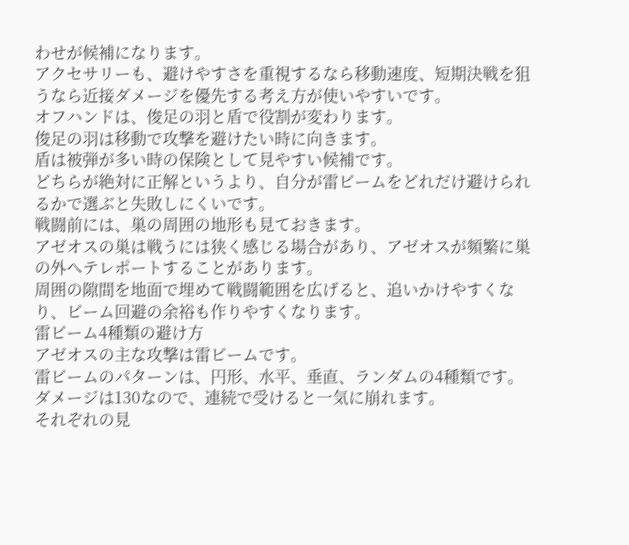わせが候補になります。
アクセサリーも、避けやすさを重視するなら移動速度、短期決戦を狙うなら近接ダメージを優先する考え方が使いやすいです。
オフハンドは、俊足の羽と盾で役割が変わります。
俊足の羽は移動で攻撃を避けたい時に向きます。
盾は被弾が多い時の保険として見やすい候補です。
どちらが絶対に正解というより、自分が雷ビームをどれだけ避けられるかで選ぶと失敗しにくいです。
戦闘前には、巣の周囲の地形も見ておきます。
アゼオスの巣は戦うには狭く感じる場合があり、アゼオスが頻繁に巣の外へテレポートすることがあります。
周囲の隙間を地面で埋めて戦闘範囲を広げると、追いかけやすくなり、ビーム回避の余裕も作りやすくなります。
雷ビーム4種類の避け方
アゼオスの主な攻撃は雷ビームです。
雷ビームのパターンは、円形、水平、垂直、ランダムの4種類です。
ダメージは130なので、連続で受けると一気に崩れます。
それぞれの見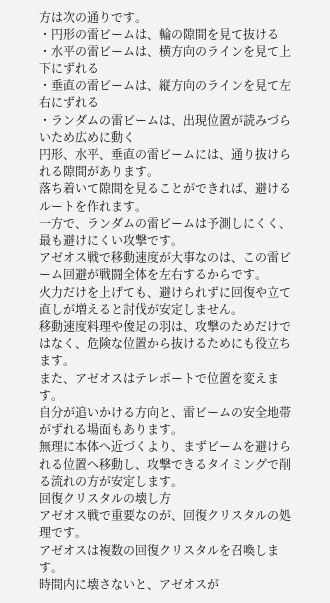方は次の通りです。
・円形の雷ビームは、輪の隙間を見て抜ける
・水平の雷ビームは、横方向のラインを見て上下にずれる
・垂直の雷ビームは、縦方向のラインを見て左右にずれる
・ランダムの雷ビームは、出現位置が読みづらいため広めに動く
円形、水平、垂直の雷ビームには、通り抜けられる隙間があります。
落ち着いて隙間を見ることができれば、避けるルートを作れます。
一方で、ランダムの雷ビームは予測しにくく、最も避けにくい攻撃です。
アゼオス戦で移動速度が大事なのは、この雷ビーム回避が戦闘全体を左右するからです。
火力だけを上げても、避けられずに回復や立て直しが増えると討伐が安定しません。
移動速度料理や俊足の羽は、攻撃のためだけではなく、危険な位置から抜けるためにも役立ちます。
また、アゼオスはテレポートで位置を変えます。
自分が追いかける方向と、雷ビームの安全地帯がずれる場面もあります。
無理に本体へ近づくより、まずビームを避けられる位置へ移動し、攻撃できるタイミングで削る流れの方が安定します。
回復クリスタルの壊し方
アゼオス戦で重要なのが、回復クリスタルの処理です。
アゼオスは複数の回復クリスタルを召喚します。
時間内に壊さないと、アゼオスが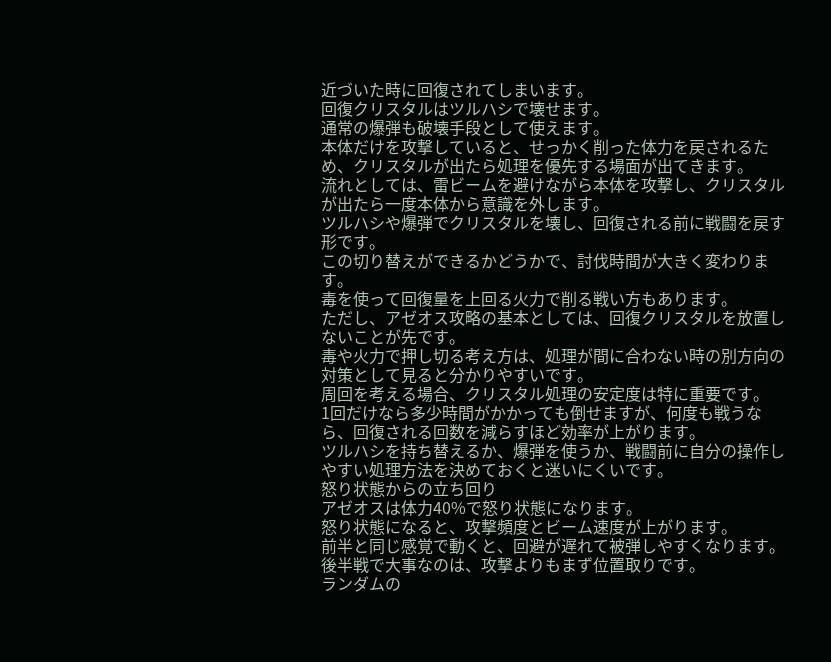近づいた時に回復されてしまいます。
回復クリスタルはツルハシで壊せます。
通常の爆弾も破壊手段として使えます。
本体だけを攻撃していると、せっかく削った体力を戻されるため、クリスタルが出たら処理を優先する場面が出てきます。
流れとしては、雷ビームを避けながら本体を攻撃し、クリスタルが出たら一度本体から意識を外します。
ツルハシや爆弾でクリスタルを壊し、回復される前に戦闘を戻す形です。
この切り替えができるかどうかで、討伐時間が大きく変わります。
毒を使って回復量を上回る火力で削る戦い方もあります。
ただし、アゼオス攻略の基本としては、回復クリスタルを放置しないことが先です。
毒や火力で押し切る考え方は、処理が間に合わない時の別方向の対策として見ると分かりやすいです。
周回を考える場合、クリスタル処理の安定度は特に重要です。
1回だけなら多少時間がかかっても倒せますが、何度も戦うなら、回復される回数を減らすほど効率が上がります。
ツルハシを持ち替えるか、爆弾を使うか、戦闘前に自分の操作しやすい処理方法を決めておくと迷いにくいです。
怒り状態からの立ち回り
アゼオスは体力40%で怒り状態になります。
怒り状態になると、攻撃頻度とビーム速度が上がります。
前半と同じ感覚で動くと、回避が遅れて被弾しやすくなります。
後半戦で大事なのは、攻撃よりもまず位置取りです。
ランダムの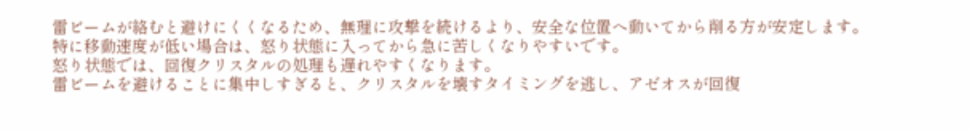雷ビームが絡むと避けにくくなるため、無理に攻撃を続けるより、安全な位置へ動いてから削る方が安定します。
特に移動速度が低い場合は、怒り状態に入ってから急に苦しくなりやすいです。
怒り状態では、回復クリスタルの処理も遅れやすくなります。
雷ビームを避けることに集中しすぎると、クリスタルを壊すタイミングを逃し、アゼオスが回復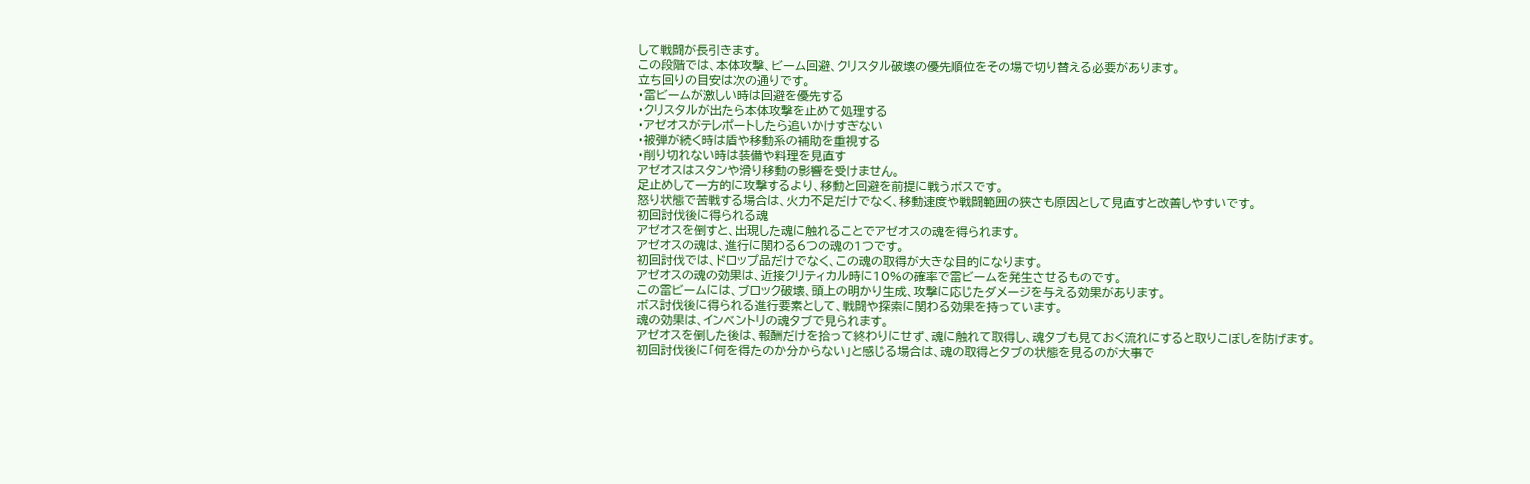して戦闘が長引きます。
この段階では、本体攻撃、ビーム回避、クリスタル破壊の優先順位をその場で切り替える必要があります。
立ち回りの目安は次の通りです。
・雷ビームが激しい時は回避を優先する
・クリスタルが出たら本体攻撃を止めて処理する
・アゼオスがテレポートしたら追いかけすぎない
・被弾が続く時は盾や移動系の補助を重視する
・削り切れない時は装備や料理を見直す
アゼオスはスタンや滑り移動の影響を受けません。
足止めして一方的に攻撃するより、移動と回避を前提に戦うボスです。
怒り状態で苦戦する場合は、火力不足だけでなく、移動速度や戦闘範囲の狭さも原因として見直すと改善しやすいです。
初回討伐後に得られる魂
アゼオスを倒すと、出現した魂に触れることでアゼオスの魂を得られます。
アゼオスの魂は、進行に関わる6つの魂の1つです。
初回討伐では、ドロップ品だけでなく、この魂の取得が大きな目的になります。
アゼオスの魂の効果は、近接クリティカル時に10%の確率で雷ビームを発生させるものです。
この雷ビームには、ブロック破壊、頭上の明かり生成、攻撃に応じたダメージを与える効果があります。
ボス討伐後に得られる進行要素として、戦闘や探索に関わる効果を持っています。
魂の効果は、インベントリの魂タブで見られます。
アゼオスを倒した後は、報酬だけを拾って終わりにせず、魂に触れて取得し、魂タブも見ておく流れにすると取りこぼしを防げます。
初回討伐後に「何を得たのか分からない」と感じる場合は、魂の取得とタブの状態を見るのが大事で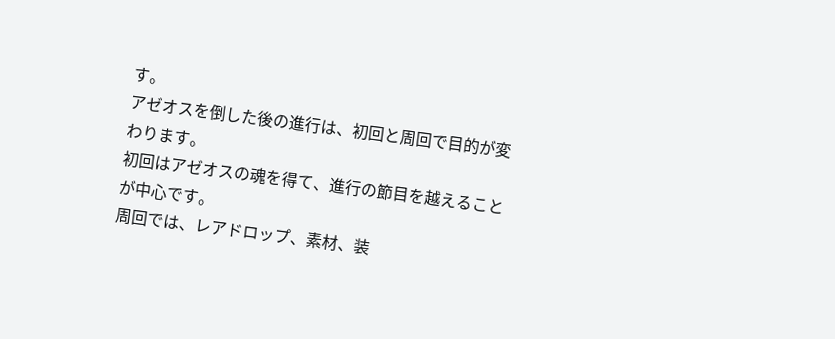す。
アゼオスを倒した後の進行は、初回と周回で目的が変わります。
初回はアゼオスの魂を得て、進行の節目を越えることが中心です。
周回では、レアドロップ、素材、装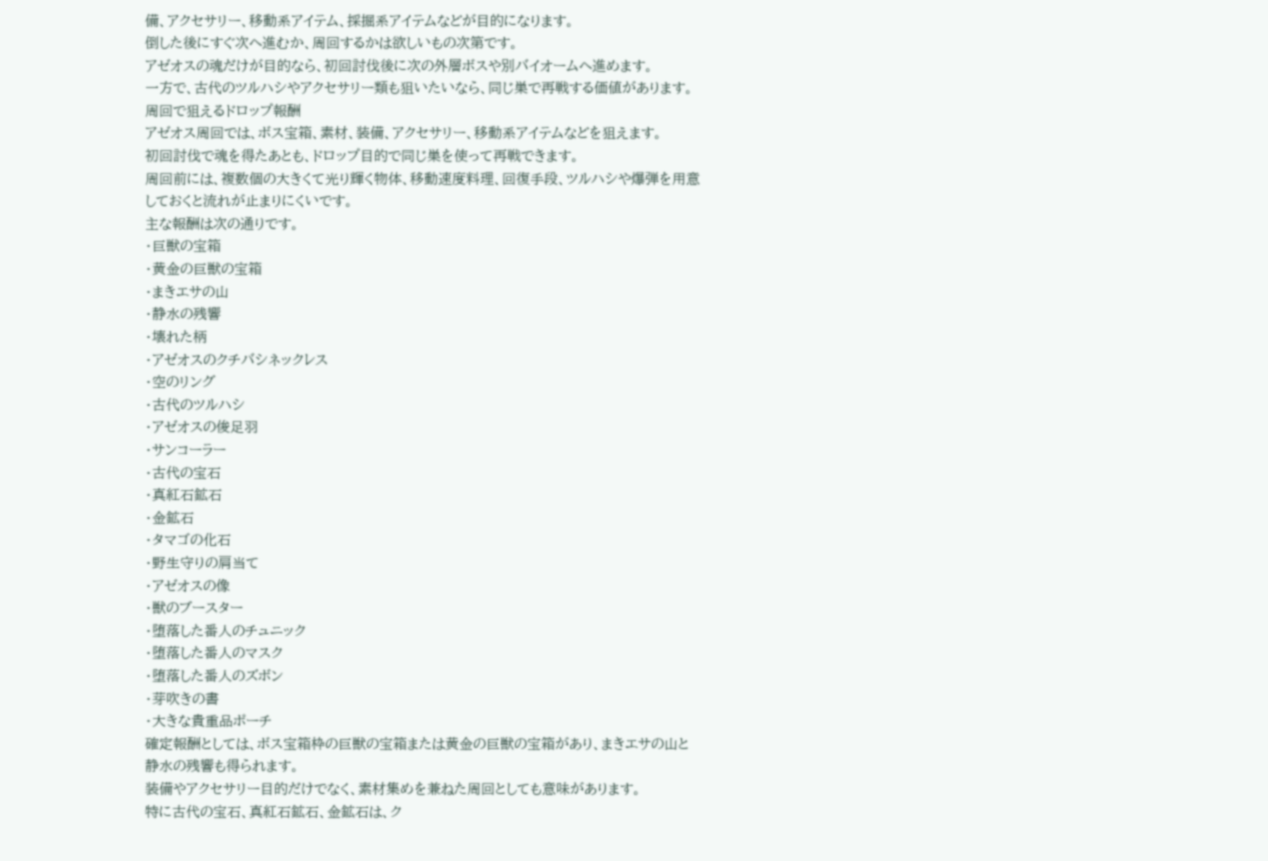備、アクセサリー、移動系アイテム、採掘系アイテムなどが目的になります。
倒した後にすぐ次へ進むか、周回するかは欲しいもの次第です。
アゼオスの魂だけが目的なら、初回討伐後に次の外層ボスや別バイオームへ進めます。
一方で、古代のツルハシやアクセサリー類も狙いたいなら、同じ巣で再戦する価値があります。
周回で狙えるドロップ報酬
アゼオス周回では、ボス宝箱、素材、装備、アクセサリー、移動系アイテムなどを狙えます。
初回討伐で魂を得たあとも、ドロップ目的で同じ巣を使って再戦できます。
周回前には、複数個の大きくて光り輝く物体、移動速度料理、回復手段、ツルハシや爆弾を用意しておくと流れが止まりにくいです。
主な報酬は次の通りです。
・巨獣の宝箱
・黄金の巨獣の宝箱
・まきエサの山
・静水の残響
・壊れた柄
・アゼオスのクチバシネックレス
・空のリング
・古代のツルハシ
・アゼオスの俊足羽
・サンコーラー
・古代の宝石
・真紅石鉱石
・金鉱石
・タマゴの化石
・野生守りの肩当て
・アゼオスの像
・獣のブースター
・堕落した番人のチュニック
・堕落した番人のマスク
・堕落した番人のズボン
・芽吹きの書
・大きな貴重品ポーチ
確定報酬としては、ボス宝箱枠の巨獣の宝箱または黄金の巨獣の宝箱があり、まきエサの山と静水の残響も得られます。
装備やアクセサリー目的だけでなく、素材集めを兼ねた周回としても意味があります。
特に古代の宝石、真紅石鉱石、金鉱石は、ク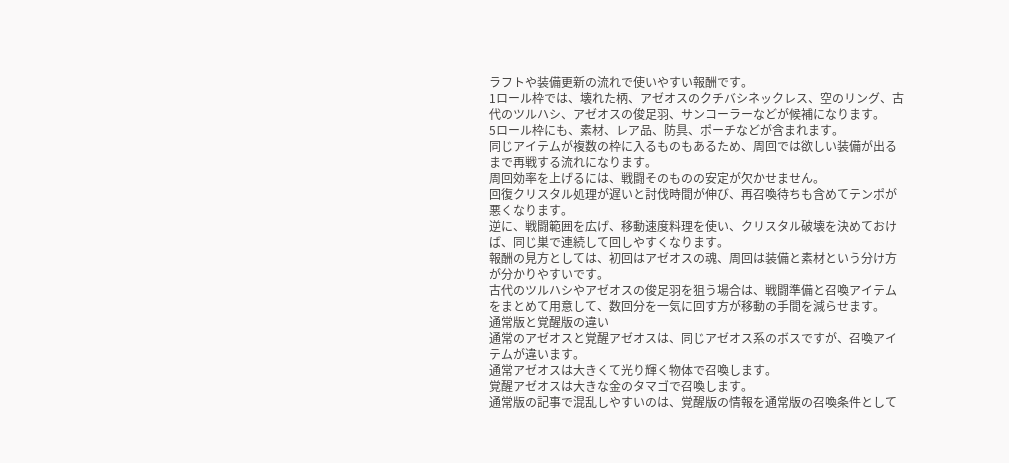ラフトや装備更新の流れで使いやすい報酬です。
1ロール枠では、壊れた柄、アゼオスのクチバシネックレス、空のリング、古代のツルハシ、アゼオスの俊足羽、サンコーラーなどが候補になります。
5ロール枠にも、素材、レア品、防具、ポーチなどが含まれます。
同じアイテムが複数の枠に入るものもあるため、周回では欲しい装備が出るまで再戦する流れになります。
周回効率を上げるには、戦闘そのものの安定が欠かせません。
回復クリスタル処理が遅いと討伐時間が伸び、再召喚待ちも含めてテンポが悪くなります。
逆に、戦闘範囲を広げ、移動速度料理を使い、クリスタル破壊を決めておけば、同じ巣で連続して回しやすくなります。
報酬の見方としては、初回はアゼオスの魂、周回は装備と素材という分け方が分かりやすいです。
古代のツルハシやアゼオスの俊足羽を狙う場合は、戦闘準備と召喚アイテムをまとめて用意して、数回分を一気に回す方が移動の手間を減らせます。
通常版と覚醒版の違い
通常のアゼオスと覚醒アゼオスは、同じアゼオス系のボスですが、召喚アイテムが違います。
通常アゼオスは大きくて光り輝く物体で召喚します。
覚醒アゼオスは大きな金のタマゴで召喚します。
通常版の記事で混乱しやすいのは、覚醒版の情報を通常版の召喚条件として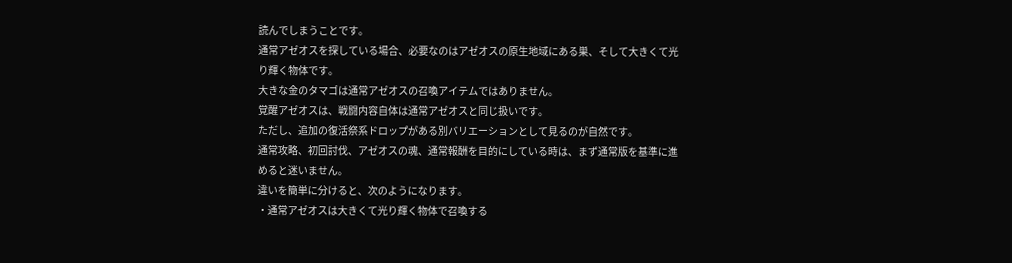読んでしまうことです。
通常アゼオスを探している場合、必要なのはアゼオスの原生地域にある巣、そして大きくて光り輝く物体です。
大きな金のタマゴは通常アゼオスの召喚アイテムではありません。
覚醒アゼオスは、戦闘内容自体は通常アゼオスと同じ扱いです。
ただし、追加の復活祭系ドロップがある別バリエーションとして見るのが自然です。
通常攻略、初回討伐、アゼオスの魂、通常報酬を目的にしている時は、まず通常版を基準に進めると迷いません。
違いを簡単に分けると、次のようになります。
・通常アゼオスは大きくて光り輝く物体で召喚する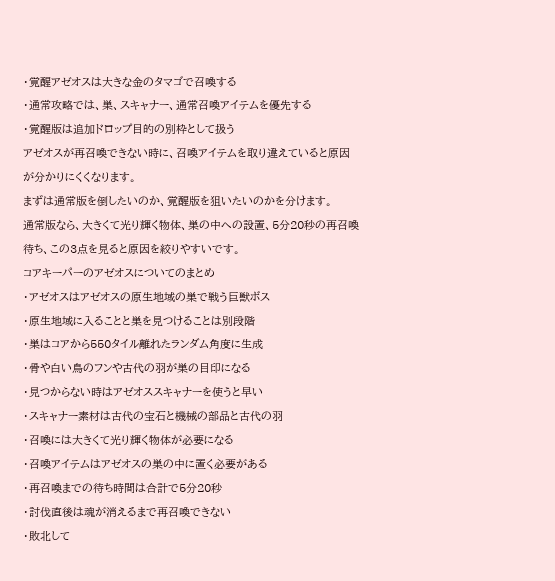・覚醒アゼオスは大きな金のタマゴで召喚する
・通常攻略では、巣、スキャナー、通常召喚アイテムを優先する
・覚醒版は追加ドロップ目的の別枠として扱う
アゼオスが再召喚できない時に、召喚アイテムを取り違えていると原因が分かりにくくなります。
まずは通常版を倒したいのか、覚醒版を狙いたいのかを分けます。
通常版なら、大きくて光り輝く物体、巣の中への設置、5分20秒の再召喚待ち、この3点を見ると原因を絞りやすいです。
コアキーパーのアゼオスについてのまとめ
・アゼオスはアゼオスの原生地域の巣で戦う巨獣ボス
・原生地域に入ることと巣を見つけることは別段階
・巣はコアから550タイル離れたランダム角度に生成
・骨や白い鳥のフンや古代の羽が巣の目印になる
・見つからない時はアゼオススキャナーを使うと早い
・スキャナー素材は古代の宝石と機械の部品と古代の羽
・召喚には大きくて光り輝く物体が必要になる
・召喚アイテムはアゼオスの巣の中に置く必要がある
・再召喚までの待ち時間は合計で5分20秒
・討伐直後は魂が消えるまで再召喚できない
・敗北して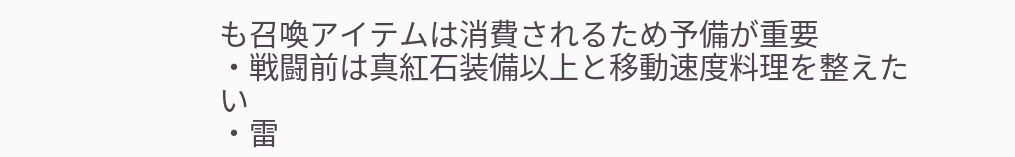も召喚アイテムは消費されるため予備が重要
・戦闘前は真紅石装備以上と移動速度料理を整えたい
・雷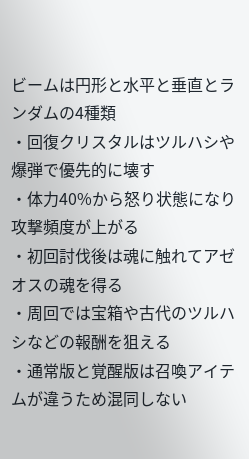ビームは円形と水平と垂直とランダムの4種類
・回復クリスタルはツルハシや爆弾で優先的に壊す
・体力40%から怒り状態になり攻撃頻度が上がる
・初回討伐後は魂に触れてアゼオスの魂を得る
・周回では宝箱や古代のツルハシなどの報酬を狙える
・通常版と覚醒版は召喚アイテムが違うため混同しない